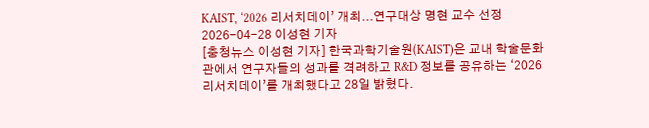KAIST, ‘2026 리서치데이’ 개최...연구대상 명현 교수 선정
2026-04-28 이성현 기자
[충청뉴스 이성현 기자] 한국과학기술원(KAIST)은 교내 학술문화관에서 연구자들의 성과를 격려하고 R&D 정보를 공유하는 ‘2026 리서치데이’를 개최했다고 28일 밝혔다.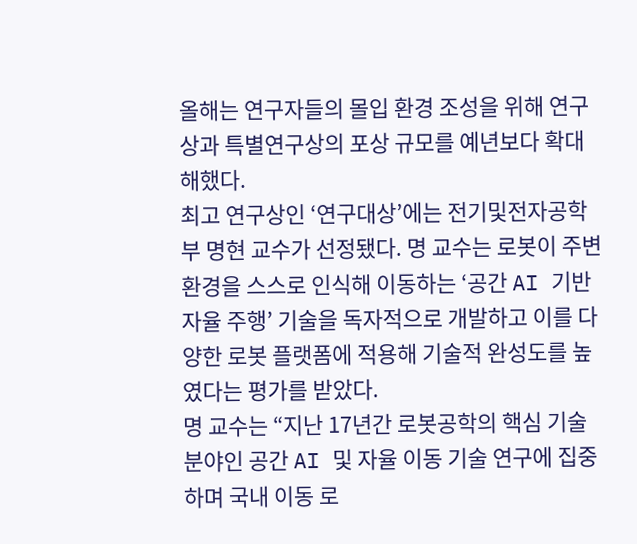올해는 연구자들의 몰입 환경 조성을 위해 연구상과 특별연구상의 포상 규모를 예년보다 확대해했다.
최고 연구상인 ‘연구대상’에는 전기및전자공학부 명현 교수가 선정됐다. 명 교수는 로봇이 주변 환경을 스스로 인식해 이동하는 ‘공간 AI 기반 자율 주행’ 기술을 독자적으로 개발하고 이를 다양한 로봇 플랫폼에 적용해 기술적 완성도를 높였다는 평가를 받았다.
명 교수는 “지난 17년간 로봇공학의 핵심 기술 분야인 공간 AI 및 자율 이동 기술 연구에 집중하며 국내 이동 로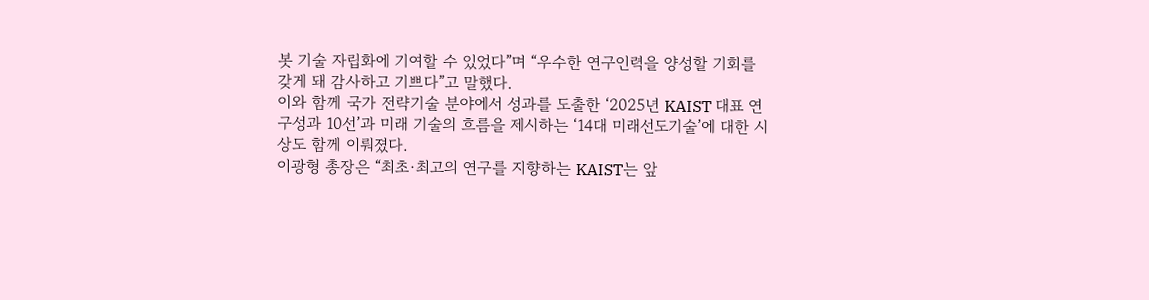봇 기술 자립화에 기여할 수 있었다”며 “우수한 연구인력을 양성할 기회를 갖게 돼 감사하고 기쁘다”고 말했다.
이와 함께 국가 전략기술 분야에서 성과를 도출한 ‘2025년 KAIST 대표 연구성과 10선’과 미래 기술의 흐름을 제시하는 ‘14대 미래선도기술’에 대한 시상도 함께 이뤄졌다.
이광형 총장은 “최초·최고의 연구를 지향하는 KAIST는 앞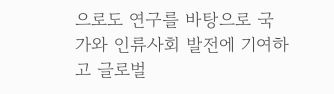으로도 연구를 바탕으로 국가와 인류사회 발전에 기여하고 글로벌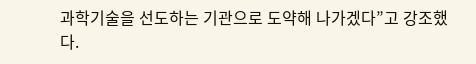과학기술을 선도하는 기관으로 도약해 나가겠다”고 강조했다.